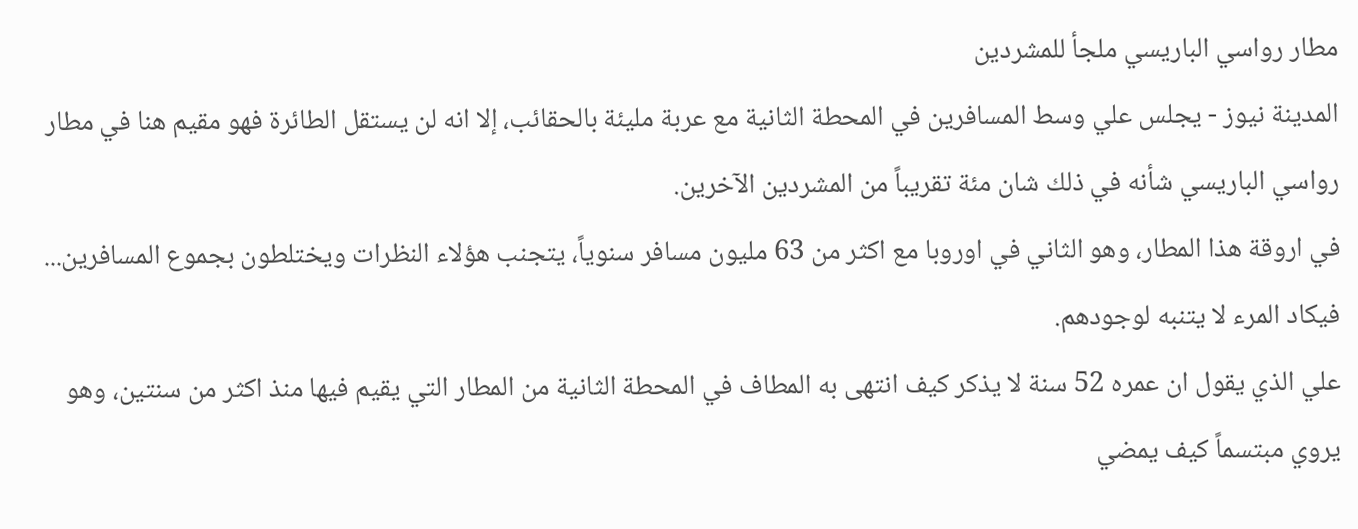مطار رواسي الباريسي ملجأ للمشردين
المدينة نيوز - يجلس علي وسط المسافرين في المحطة الثانية مع عربة مليئة بالحقائب، إلا انه لن يستقل الطائرة فهو مقيم هنا في مطار رواسي الباريسي شأنه في ذلك شان مئة تقريباً من المشردين الآخرين.
في اروقة هذا المطار، وهو الثاني في اوروبا مع اكثر من 63 مليون مسافر سنوياً، يتجنب هؤلاء النظرات ويختلطون بجموع المسافرين... فيكاد المرء لا يتنبه لوجودهم.
علي الذي يقول ان عمره 52 سنة لا يذكر كيف انتهى به المطاف في المحطة الثانية من المطار التي يقيم فيها منذ اكثر من سنتين، وهو يروي مبتسماً كيف يمضي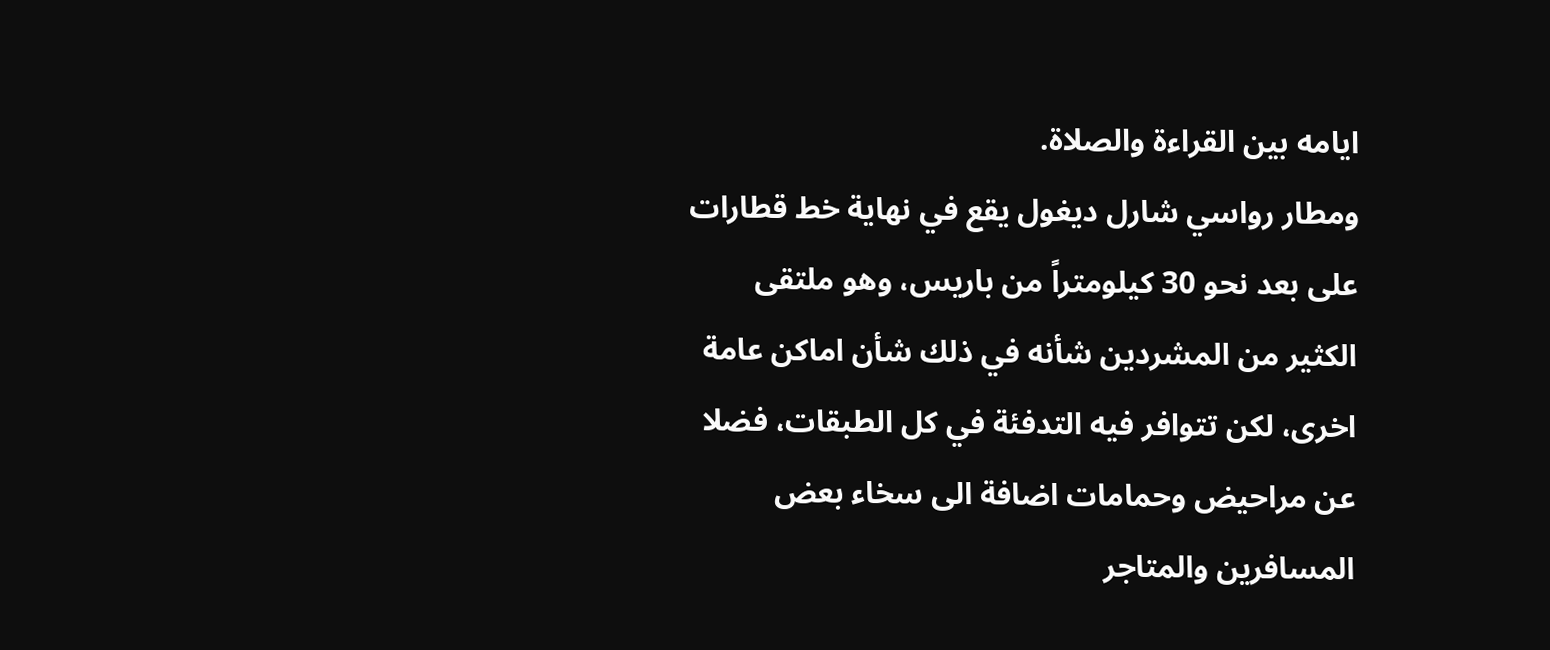ايامه بين القراءة والصلاة.
ومطار رواسي شارل ديغول يقع في نهاية خط قطارات على بعد نحو 30 كيلومتراً من باريس، وهو ملتقى الكثير من المشردين شأنه في ذلك شأن اماكن عامة اخرى، لكن تتوافر فيه التدفئة في كل الطبقات، فضلا عن مراحيض وحمامات اضافة الى سخاء بعض المسافرين والمتاجر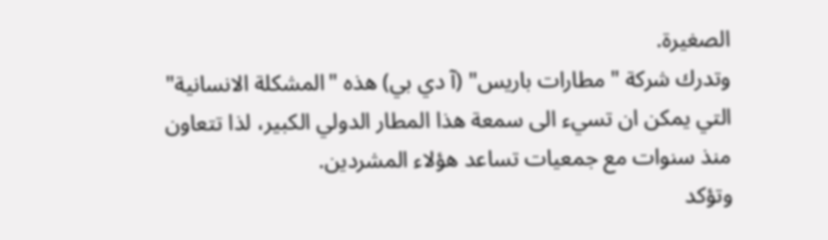الصغيرة.
وتدرك شركة "مطارات باريس" (آ دي بي) هذه "المشكلة الانسانية" التي يمكن ان تسيء الى سمعة هذا المطار الدولي الكبير، لذا تتعاون منذ سنوات مع جمعيات تساعد هؤلاء المشردين.
وتؤكد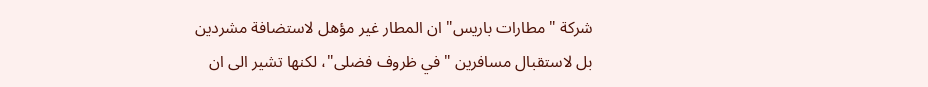شركة "مطارات باريس" ان المطار غير مؤهل لاستضافة مشردين بل لاستقبال مسافرين "في ظروف فضلى"، لكنها تشير الى ان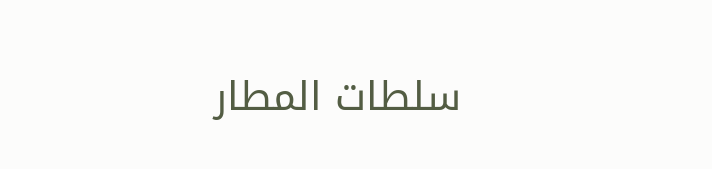سلطات المطار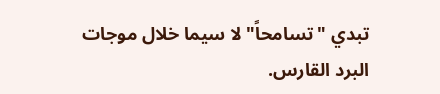تبدي "تسامحاً" لا سيما خلال موجات البرد القارس.